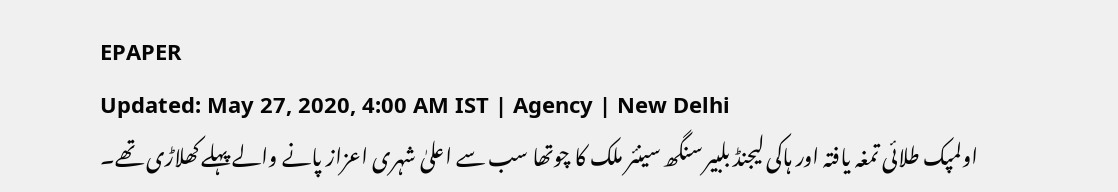EPAPER
Updated: May 27, 2020, 4:00 AM IST | Agency | New Delhi
اولمپک طلائی تمغہ یافتہ اور ہاکی لیجنڈ بلبیر سنگھ سینئر ملک کا چوتھا سب سے اعلیٰ شہری اعزاز پانے والے پہلے کھلاڑی تھے۔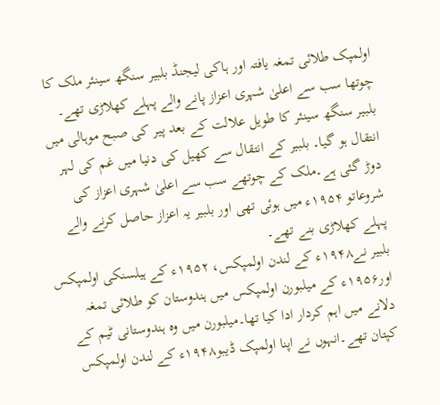اولمپک طلائی تمغہ یافتہ اور ہاکی لیجنڈ بلبیر سنگھ سینئر ملک کا چوتھا سب سے اعلیٰ شہری اعزاز پانے والے پہلے کھلاڑی تھے۔
بلبیر سنگھ سینئر کا طویل علالت کے بعد پیر کی صبح موہالی میں انتقال ہو گیا۔ بلبیر کے انتقال سے کھیل کی دنیا میں غم کی لہر دوڑ گئی ہے۔ملک کے چوتھے سب سے اعلیٰ شہری اعزاز کی شروعاتو ۱۹۵۴ء میں ہوئی تھی اور بلبیر یہ اعزاز حاصل کرنے والے پہلے کھلاڑی بنے تھے۔
بلبیر نے۱۹۴۸ء کے لندن اولمپکس، ۱۹۵۲ء کے ہیلسنکی اولمپکس اور۱۹۵۶ء کے میلبورن اولمپکس میں ہندوستان کو طلائی تمغہ دلانے میں اہم کردار ادا کیا تھا۔میلبورن میں وہ ہندوستانی ٹیم کے کپتان تھے۔انہوں نے اپنا اولمپک ڈیبو۱۹۴۸ء کے لندن اولمپکس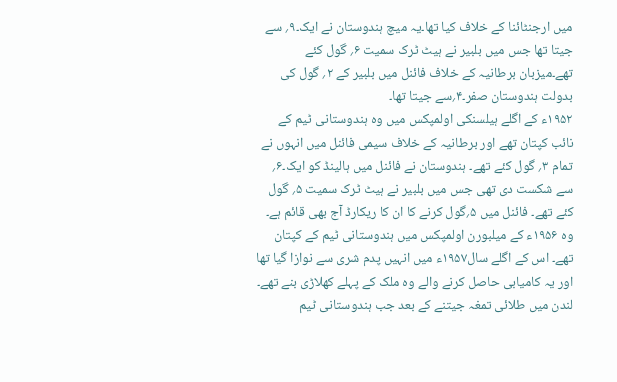میں ارجنٹائنا کے خلاف کیا تھا۔یہ میچ ہندوستان نے ایک۔۹؍ سے جیتا تھا جس میں بلبير نے ہیٹ ٹرک سمیت ۶؍ گول کئے تھے۔میزبان برطانیہ کے خلاف فائنل میں بلبیر کے ۲؍ گول کی بدولت ہندوستان صفر۔۴؍سے جیتا تھا۔
۱۹۵۲ء کے اگلے ہیلسنکی اولمپکس میں وہ ہندوستانی ٹیم کے نائب کپتان تھے اور برطانیہ کے خلاف سیمی فائنل میں انہوں نے تمام ۳؍ گول کئے تھے۔ ہندوستان نے فائنل میں ہالینڈ کو ایک۔۶؍ سے شکست دی تھی جس میں بلبیر نے ہیٹ ٹرک سمیت ۵؍ گول کئے تھے۔ فائنل میں ۵؍گول کرنے کا ان کا ریکارڈ آج بھی قائم ہے۔ وہ ۱۹۵۶ء کے میلبورن اولمپکس میں ہندوستانی ٹیم کے کپتان تھے۔ اس کے اگلے سال۱۹۵۷ء میں انہیں پدم شری سے نوازا گیا تھا اور یہ کامیابی حاصل کرنے والے وہ ملک کے پہلے کھلاڑی بنے تھے۔
لندن میں طلائی تمغہ جیتنے کے بعد جب ہندوستانی ٹیم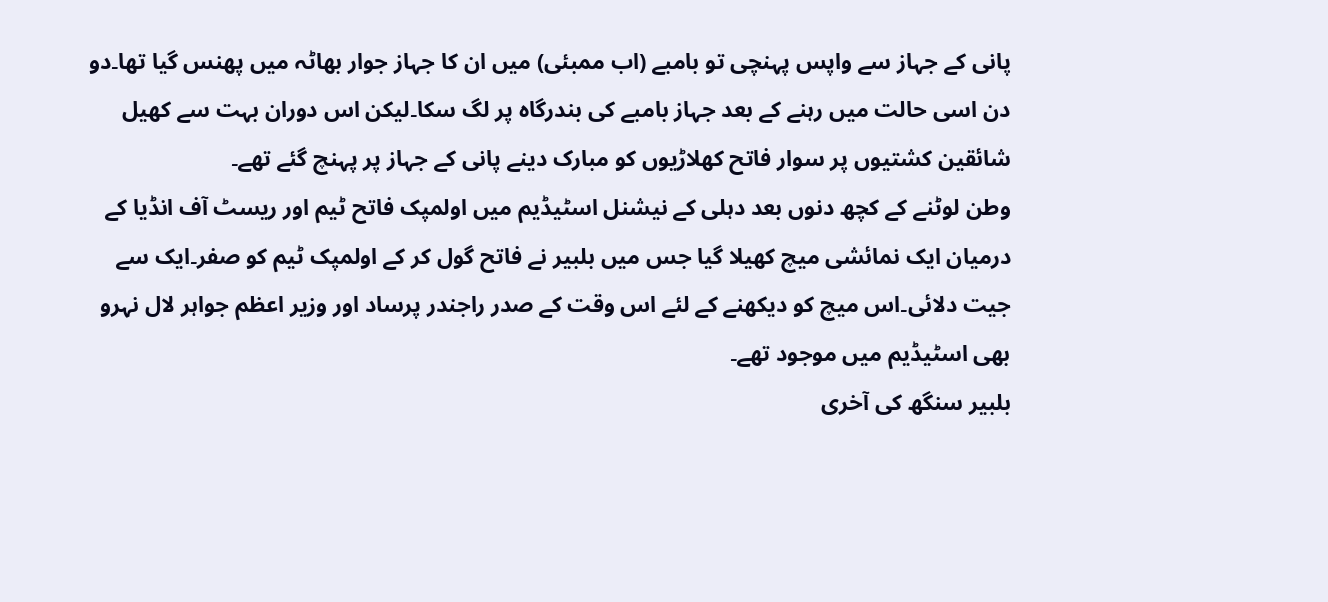پانی کے جہاز سے واپس پہنچی تو بامبے (اب ممبئی) میں ان کا جہاز جوار بھاٹہ میں پھنس گیا تھا۔دو دن اسی حالت میں رہنے کے بعد جہاز بامبے کی بندرگاہ پر لگ سکا۔لیکن اس دوران بہت سے کھیل شائقین کشتیوں پر سوار فاتح کھلاڑیوں کو مبارک دینے پانی کے جہاز پر پہنچ گئے تھے۔
وطن لوٹنے کے کچھ دنوں بعد دہلی کے نیشنل اسٹیڈیم میں اولمپک فاتح ٹیم اور ریسٹ آف انڈیا کے درمیان ایک نمائشی میچ کھیلا گیا جس میں بلبیر نے فاتح گول کر کے اولمپک ٹیم کو صفر۔ایک سے جیت دلائی۔اس میچ کو دیکھنے کے لئے اس وقت کے صدر راجندر پرساد اور وزیر اعظم جواہر لال نہرو بھی اسٹیڈیم میں موجود تھے۔
بلبیر سنگھ کی آخری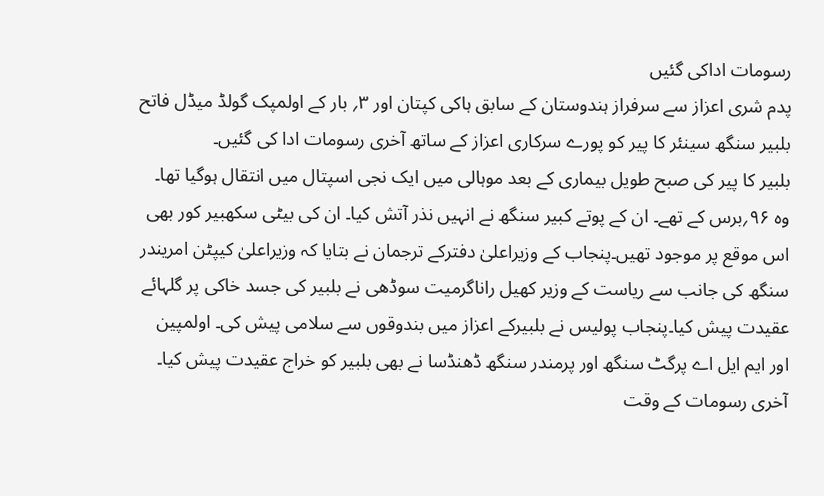رسومات اداکی گئیں
پدم شری اعزاز سے سرفراز ہندوستان کے سابق ہاکی کپتان اور ۳؍ بار کے اولمپک گولڈ میڈل فاتح بلبیر سنگھ سینئر کا پیر کو پورے سرکاری اعزاز کے ساتھ آخری رسومات ادا کی گئیں۔
بلبیر کا پیر کی صبح طویل بیماری کے بعد موہالی میں ایک نجی اسپتال میں انتقال ہوگیا تھا۔ وہ ۹۶؍برس کے تھے۔ ان کے پوتے کبیر سنگھ نے انہیں نذر آتش کیا۔ ان کی بیٹی سکھبیر کور بھی اس موقع پر موجود تھیں۔پنجاب کے وزیراعلیٰ دفترکے ترجمان نے بتایا کہ وزیراعلیٰ کیپٹن امریندر سنگھ کی جانب سے ریاست کے وزیر کھیل راناگرمیت سوڈھی نے بلبیر کی جسد خاکی پر گلہائے عقیدت پیش کیا۔پنجاب پولیس نے بلبیرکے اعزاز میں بندوقوں سے سلامی پیش کی۔ اولمپین اور ایم ایل اے پرگٹ سنگھ اور پرمندر سنگھ ڈھنڈسا نے بھی بلبیر کو خراج عقیدت پیش کیا۔ آخری رسومات کے وقت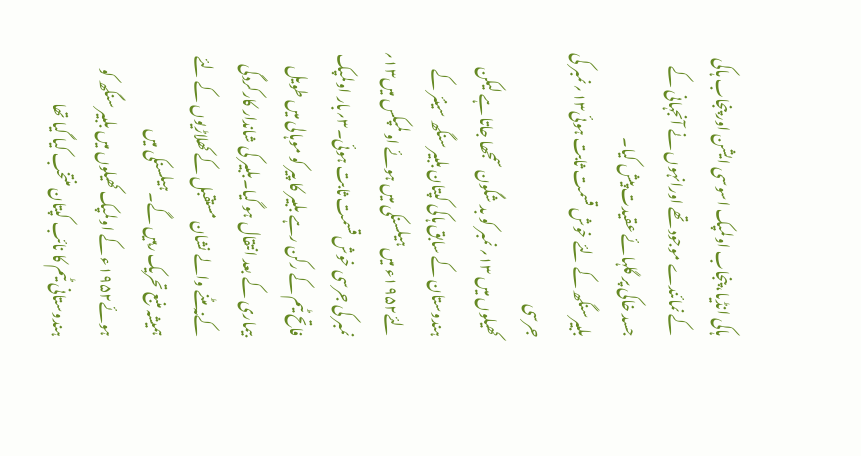ہاکی انڈیا، پنجاب اولمپک اسوسی ایشن اور پنجاب ہاکی کے نمائندے موجود تھے اورانہوں نے آنجہانی کے جسد خاکی پر گلہائے عقیدت پیش کیا۔
بلبیرسنگھ کے لئے خوش قسمت ثابت ہوئی۱۳؍نمبر کی جرسی
کھیلوں میں ۱۳؍ نمبر کو بد شگون سمجھا جاتا ہے لیکن ہندوستان کے سابق ہاکی کپتان بلبیر سنگھ سینئر کے لئے۱۹۵۲ء میں ہیلسنکی میں ہوئے اولمپکس میں۱۳؍ نمبر کی جرسی خوش قسمت ثابت ہوئی۔۳؍بار اولمپک فاتح ٹیم کے رکن رہے بلبیر کا پیر کو موہالی میں طویل بیماری کے بعد انتقال ہو گیا۔بلبیر کی شاندار کارکردگی کےنہ مٹنے والے نشان مستقبل کے کھلاڑیوں کے لئے ہمیشہ منبع تحریک رہیں گے۔ ہیلسنکی میں ہوئے۱۹۵۲ء کے اولمپک کھیلوں میں بلبیر سنگھ کو ہندوستانی ٹیم کا نائب کپتان منتخب کیا گیا تھا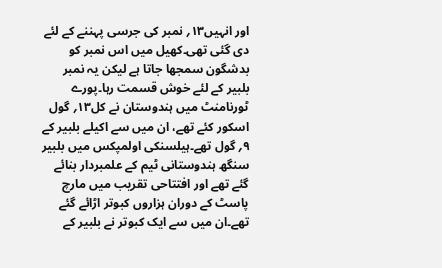اور انہیں۱۳؍ نمبر کی جرسی پہننے کے لئے دی گئی تھی۔کھیل میں اس نمبر کو بدشگون سمجھا جاتا ہے لیکن یہ نمبر بلبیر کے لئے خوش قسمت رہا۔پورے ٹورنامنٹ میں ہندوستان نے کل۱۳؍ گول اسکور کئے تھے، ان میں سے اکیلے بلبیر کے ۹؍ گول تھے۔ہیلسنکی اولمپکس میں بلبیر سنگھ ہندوستانی ٹیم کے علمبردار بنائے گئے تھے اور افتتاحی تقریب میں مارچ پاسٹ کے دوران ہزاروں کبوتر اڑائے گئے تھے۔ان میں سے ایک کبوتر نے بلبیر کے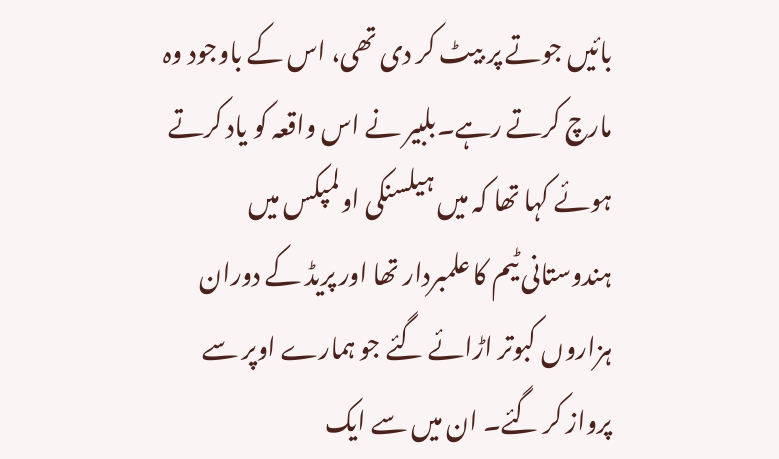بائیں جوتے پر بیٹ کر دی تھی، اس کے باوجود وہ مارچ کرتے رہے۔بلبیر نے اس واقعہ کو یاد کرتے ہوئے کہا تھا کہ میں ہیلسنکی اولمپکس میں ہندوستانی ٹیم کا علمبردار تھا اور پریڈ کے دوران ہزاروں کبوتر اڑائے گئے جو ہمارے اوپر سے پرواز کر گئے۔ ان میں سے ایک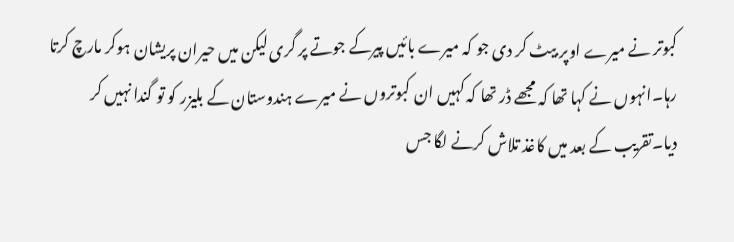کبوتر نے میرے اوپر بیٹ کر دی جو کہ میرے بائیں پیرکے جوتے پر گری لیکن میں حیران پریشان ہوکر مارچ کرتا رہا۔انہوں نے کہا تھا کہ مجھے ڈر تھا کہ کہیں ان کبوتروں نے میرے ہندوستان کے بلیزر کو تو گندا نہیں کر دیا۔تقریب کے بعد میں کاغذ تلاش کرنے لگا جس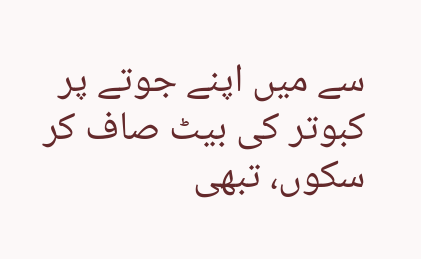سے میں اپنے جوتے پر کبوتر کی بیٹ صاف کر سکوں، تبھی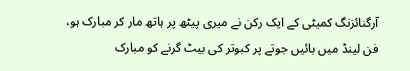آرگنائزنگ کمیٹی کے ایک رکن نے میری پیٹھ پر ہاتھ مار کر مبارک ہو، فن لینڈ میں بائیں جوتے پر کبوتر کی بیٹ گرنے کو مبارک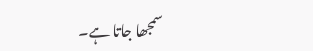سمجھا جاتا ہے۔